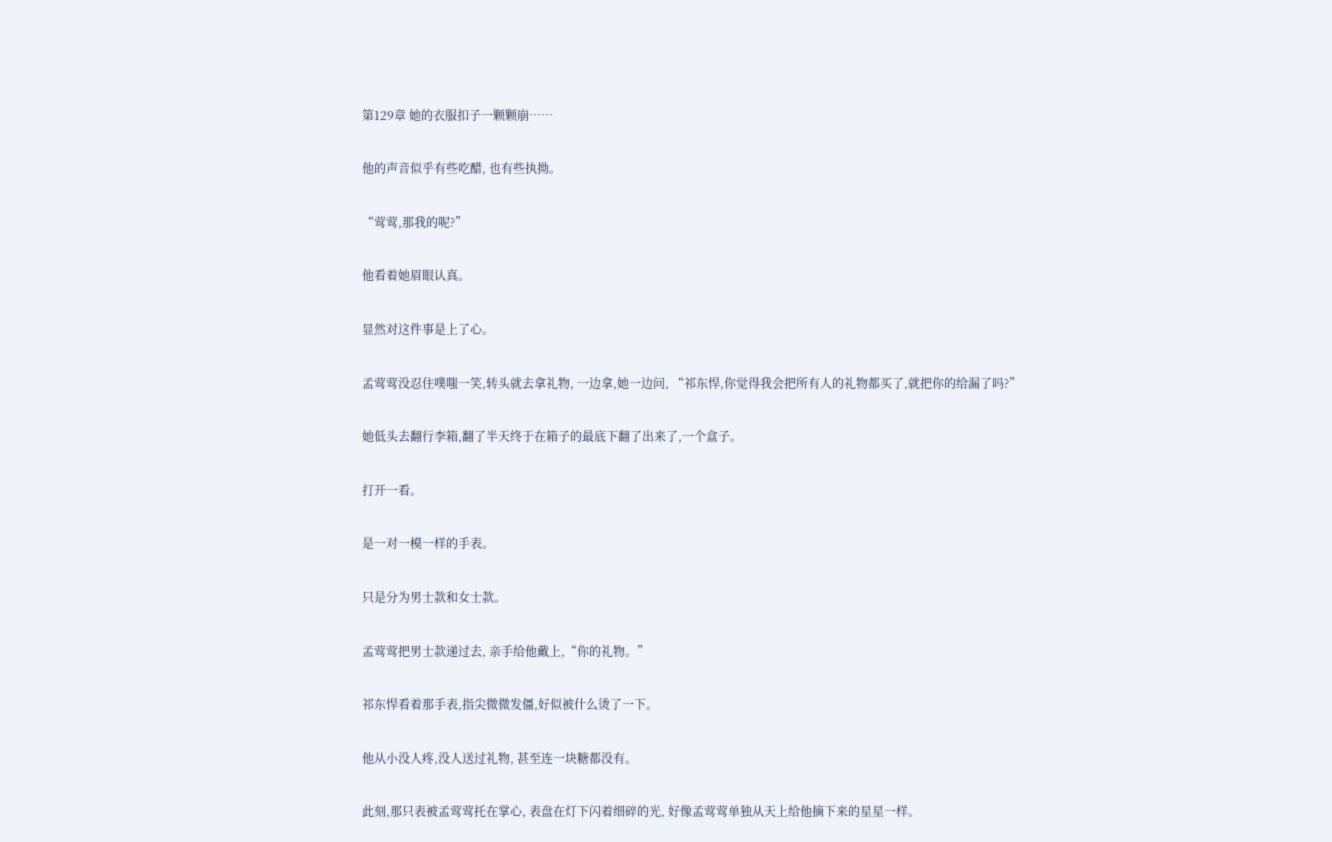第129章 她的衣服扣子一颗颗崩……

他的声音似乎有些吃醋, 也有些执拗。

“莺莺,那我的呢?”

他看着她眉眼认真。

显然对这件事是上了心。

孟莺莺没忍住噗嗤一笑,转头就去拿礼物, 一边拿,她一边问, “祁东悍,你觉得我会把所有人的礼物都买了,就把你的给漏了吗?”

她低头去翻行李箱,翻了半天终于在箱子的最底下翻了出来了,一个盒子。

打开一看。

是一对一模一样的手表。

只是分为男士款和女士款。

孟莺莺把男士款递过去, 亲手给他戴上,“你的礼物。”

祁东悍看着那手表,指尖微微发僵,好似被什么烫了一下。

他从小没人疼,没人送过礼物, 甚至连一块糖都没有。

此刻,那只表被孟莺莺托在掌心, 表盘在灯下闪着细碎的光, 好像孟莺莺单独从天上给他摘下来的星星一样。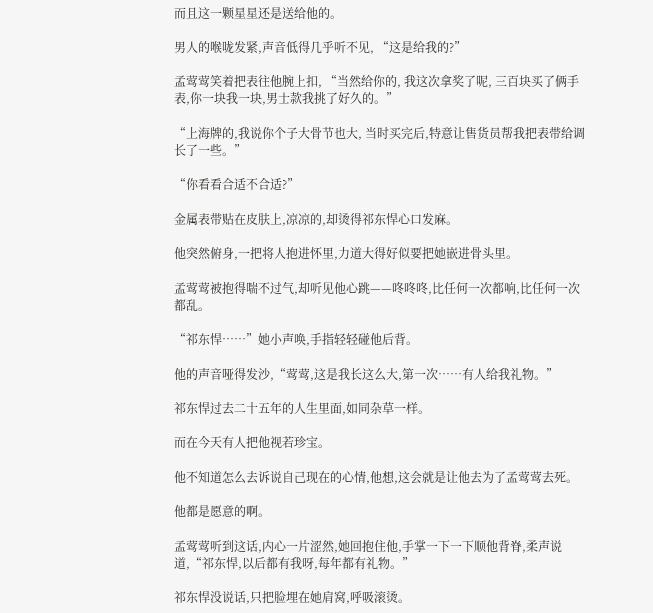而且这一颗星星还是送给他的。

男人的喉咙发紧,声音低得几乎听不见, “这是给我的?”

孟莺莺笑着把表往他腕上扣, “当然给你的, 我这次拿奖了呢, 三百块买了俩手表,你一块我一块,男士款我挑了好久的。”

“上海牌的,我说你个子大骨节也大, 当时买完后,特意让售货员帮我把表带给调长了一些。”

“你看看合适不合适?”

金属表带贴在皮肤上,凉凉的,却烫得祁东悍心口发麻。

他突然俯身,一把将人抱进怀里,力道大得好似要把她嵌进骨头里。

孟莺莺被抱得喘不过气,却听见他心跳——咚咚咚,比任何一次都响,比任何一次都乱。

“祁东悍……”她小声唤,手指轻轻碰他后背。

他的声音哑得发沙,“莺莺,这是我长这么大,第一次……有人给我礼物。”

祁东悍过去二十五年的人生里面,如同杂草一样。

而在今天有人把他视若珍宝。

他不知道怎么去诉说自己现在的心情,他想,这会就是让他去为了孟莺莺去死。

他都是愿意的啊。

孟莺莺听到这话,内心一片涩然,她回抱住他,手掌一下一下顺他背脊,柔声说道,“祁东悍,以后都有我呀,每年都有礼物。”

祁东悍没说话,只把脸埋在她肩窝,呼吸滚烫。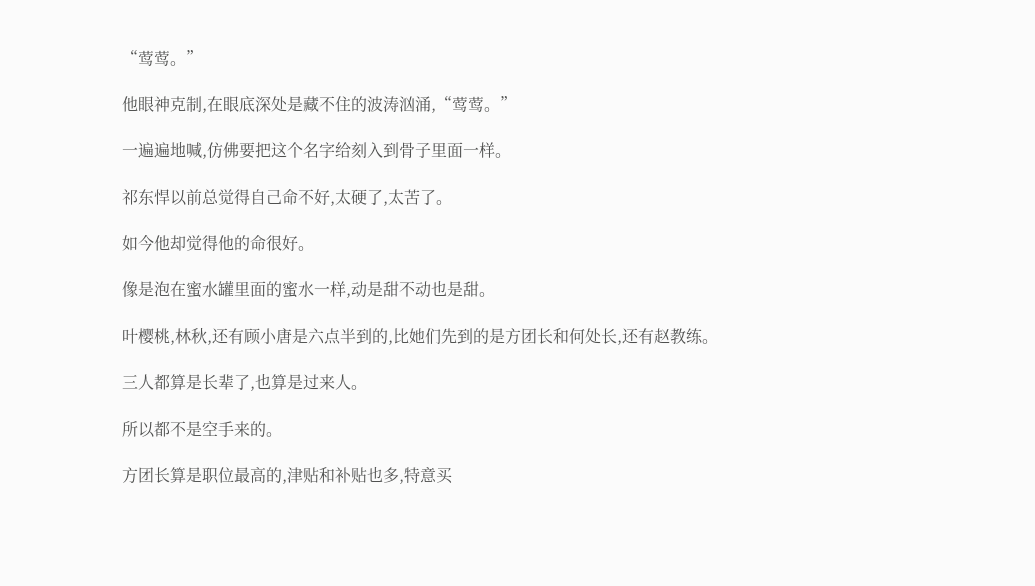“莺莺。”

他眼神克制,在眼底深处是藏不住的波涛汹涌,“莺莺。”

一遍遍地喊,仿佛要把这个名字给刻入到骨子里面一样。

祁东悍以前总觉得自己命不好,太硬了,太苦了。

如今他却觉得他的命很好。

像是泡在蜜水罐里面的蜜水一样,动是甜不动也是甜。

叶樱桃,林秋,还有顾小唐是六点半到的,比她们先到的是方团长和何处长,还有赵教练。

三人都算是长辈了,也算是过来人。

所以都不是空手来的。

方团长算是职位最高的,津贴和补贴也多,特意买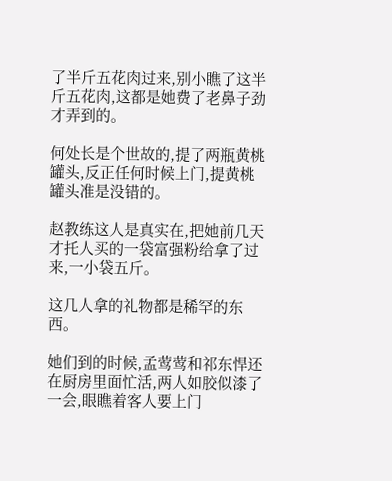了半斤五花肉过来,别小瞧了这半斤五花肉,这都是她费了老鼻子劲才弄到的。

何处长是个世故的,提了两瓶黄桃罐头,反正任何时候上门,提黄桃罐头准是没错的。

赵教练这人是真实在,把她前几天才托人买的一袋富强粉给拿了过来,一小袋五斤。

这几人拿的礼物都是稀罕的东西。

她们到的时候,孟莺莺和祁东悍还在厨房里面忙活,两人如胶似漆了一会,眼瞧着客人要上门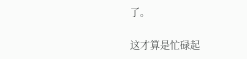了。

这才算是忙碌起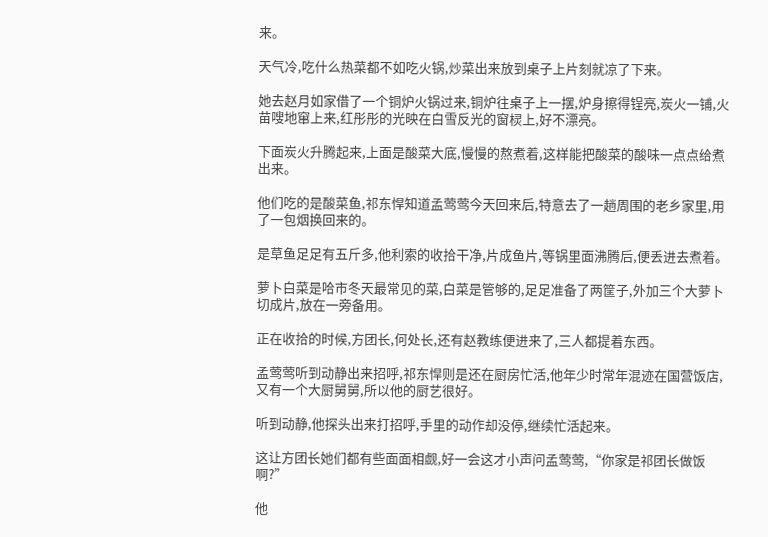来。

天气冷,吃什么热菜都不如吃火锅,炒菜出来放到桌子上片刻就凉了下来。

她去赵月如家借了一个铜炉火锅过来,铜炉往桌子上一摆,炉身擦得锃亮,炭火一铺,火苗嗖地窜上来,红彤彤的光映在白雪反光的窗棂上,好不漂亮。

下面炭火升腾起来,上面是酸菜大底,慢慢的熬煮着,这样能把酸菜的酸味一点点给煮出来。

他们吃的是酸菜鱼,祁东悍知道孟莺莺今天回来后,特意去了一趟周围的老乡家里,用了一包烟换回来的。

是草鱼足足有五斤多,他利索的收拾干净,片成鱼片,等锅里面沸腾后,便丢进去煮着。

萝卜白菜是哈市冬天最常见的菜,白菜是管够的,足足准备了两筐子,外加三个大萝卜切成片,放在一旁备用。

正在收拾的时候,方团长,何处长,还有赵教练便进来了,三人都提着东西。

孟莺莺听到动静出来招呼,祁东悍则是还在厨房忙活,他年少时常年混迹在国营饭店,又有一个大厨舅舅,所以他的厨艺很好。

听到动静,他探头出来打招呼,手里的动作却没停,继续忙活起来。

这让方团长她们都有些面面相觑,好一会这才小声问孟莺莺,“你家是祁团长做饭啊?”

他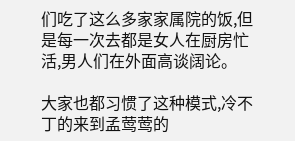们吃了这么多家家属院的饭,但是每一次去都是女人在厨房忙活,男人们在外面高谈阔论。

大家也都习惯了这种模式,冷不丁的来到孟莺莺的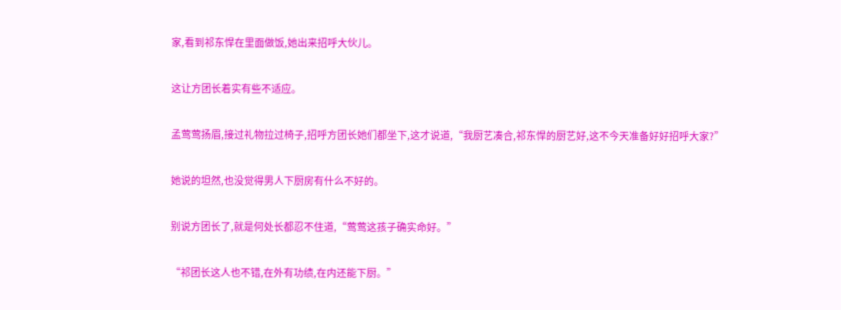家,看到祁东悍在里面做饭,她出来招呼大伙儿。

这让方团长着实有些不适应。

孟莺莺扬眉,接过礼物拉过椅子,招呼方团长她们都坐下,这才说道,“我厨艺凑合,祁东悍的厨艺好,这不今天准备好好招呼大家?”

她说的坦然,也没觉得男人下厨房有什么不好的。

别说方团长了,就是何处长都忍不住道,“莺莺这孩子确实命好。”

“祁团长这人也不错,在外有功绩,在内还能下厨。”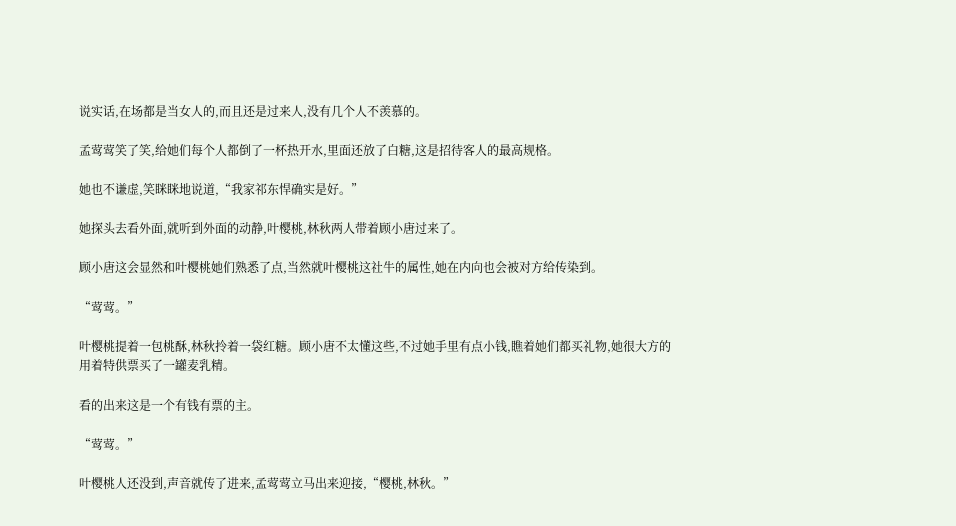说实话,在场都是当女人的,而且还是过来人,没有几个人不羡慕的。

孟莺莺笑了笑,给她们每个人都倒了一杯热开水,里面还放了白糖,这是招待客人的最高规格。

她也不谦虚,笑眯眯地说道,“我家祁东悍确实是好。”

她探头去看外面,就听到外面的动静,叶樱桃,林秋两人带着顾小唐过来了。

顾小唐这会显然和叶樱桃她们熟悉了点,当然就叶樱桃这社牛的属性,她在内向也会被对方给传染到。

“莺莺。”

叶樱桃提着一包桃酥,林秋拎着一袋红糖。顾小唐不太懂这些,不过她手里有点小钱,瞧着她们都买礼物,她很大方的用着特供票买了一罐麦乳精。

看的出来这是一个有钱有票的主。

“莺莺。”

叶樱桃人还没到,声音就传了进来,孟莺莺立马出来迎接,“樱桃,林秋。”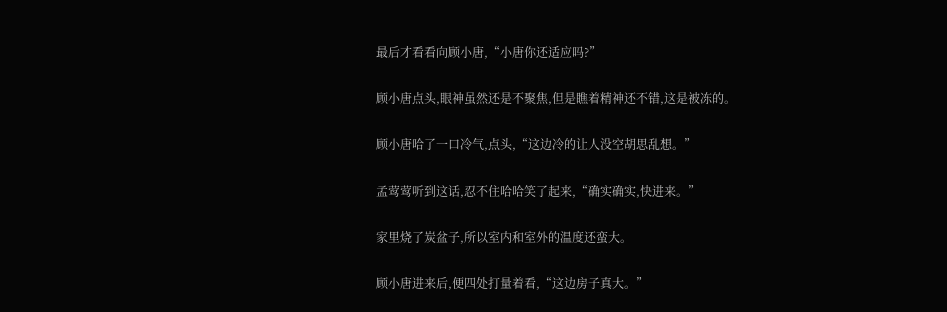最后才看看向顾小唐,“小唐你还适应吗?”

顾小唐点头,眼神虽然还是不聚焦,但是瞧着精神还不错,这是被冻的。

顾小唐哈了一口冷气,点头,“这边冷的让人没空胡思乱想。”

孟莺莺听到这话,忍不住哈哈笑了起来,“确实确实,快进来。”

家里烧了炭盆子,所以室内和室外的温度还蛮大。

顾小唐进来后,便四处打量着看,“这边房子真大。”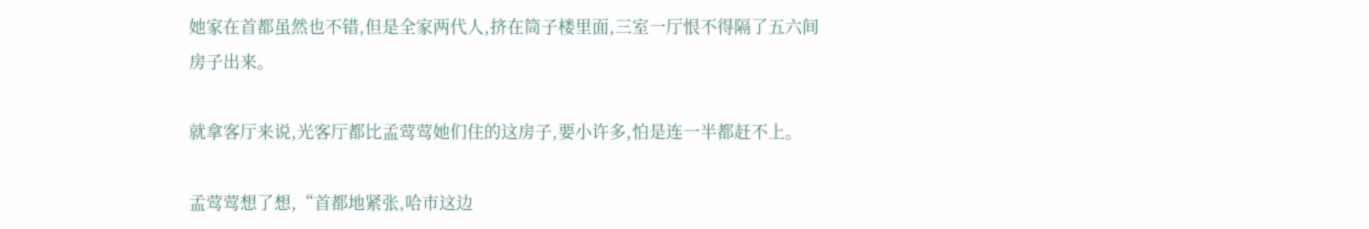她家在首都虽然也不错,但是全家两代人,挤在筒子楼里面,三室一厅恨不得隔了五六间房子出来。

就拿客厅来说,光客厅都比孟莺莺她们住的这房子,要小许多,怕是连一半都赶不上。

孟莺莺想了想,“首都地紧张,哈市这边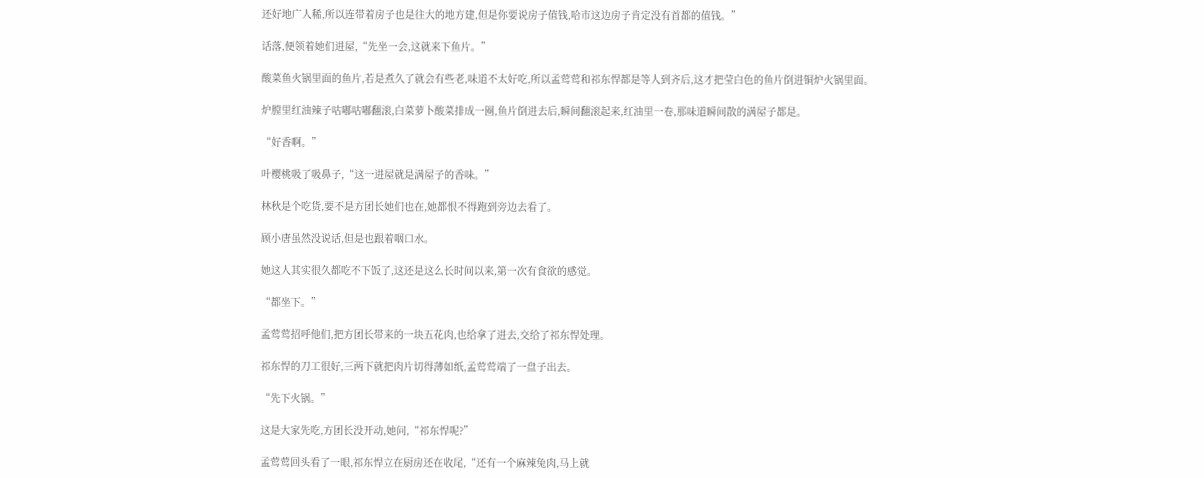还好地广人稀,所以连带着房子也是往大的地方建,但是你要说房子值钱,哈市这边房子肯定没有首都的值钱。”

话落,便领着她们进屋,“先坐一会,这就来下鱼片。”

酸菜鱼火锅里面的鱼片,若是煮久了就会有些老,味道不太好吃,所以孟莺莺和祁东悍都是等人到齐后,这才把莹白色的鱼片倒进铜炉火锅里面。

炉膛里红油辣子咕嘟咕嘟翻滚,白菜萝卜酸菜排成一圈,鱼片倒进去后,瞬间翻滚起来,红油里一卷,那味道瞬间散的满屋子都是。

“好香啊。”

叶樱桃吸了吸鼻子,“这一进屋就是满屋子的香味。”

林秋是个吃货,要不是方团长她们也在,她都恨不得跑到旁边去看了。

顾小唐虽然没说话,但是也跟着咽口水。

她这人其实很久都吃不下饭了,这还是这么长时间以来,第一次有食欲的感觉。

“都坐下。”

孟莺莺招呼他们,把方团长带来的一块五花肉,也给拿了进去,交给了祁东悍处理。

祁东悍的刀工很好,三两下就把肉片切得薄如纸,孟莺莺端了一盘子出去。

“先下火锅。”

这是大家先吃,方团长没开动,她问,“祁东悍呢?”

孟莺莺回头看了一眼,祁东悍立在厨房还在收尾,“还有一个麻辣兔肉,马上就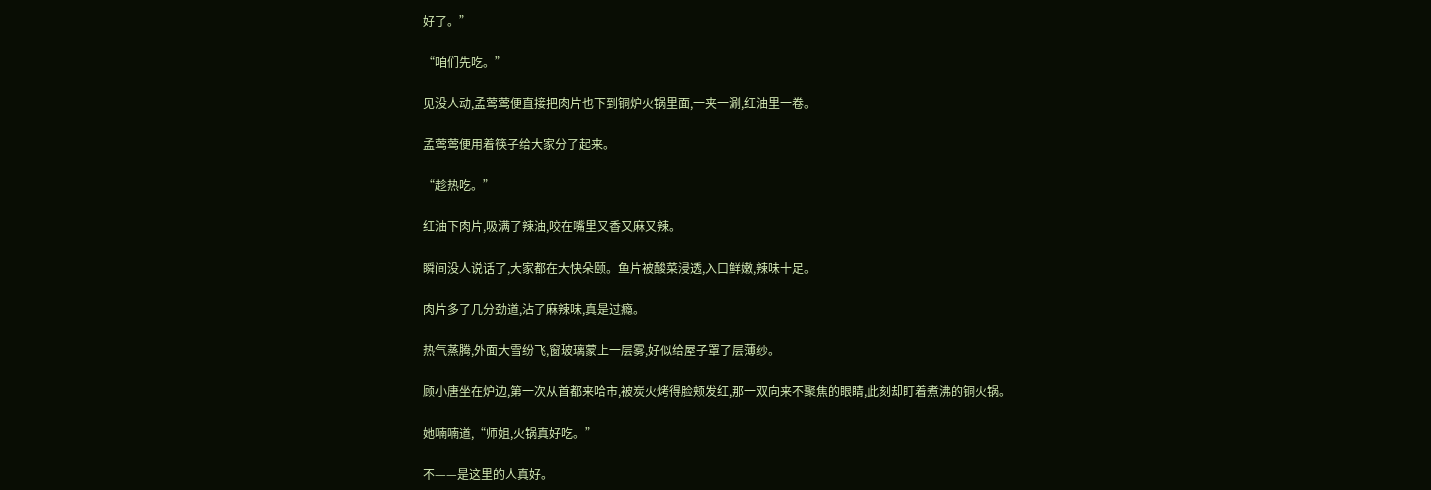好了。”

“咱们先吃。”

见没人动,孟莺莺便直接把肉片也下到铜炉火锅里面,一夹一涮,红油里一卷。

孟莺莺便用着筷子给大家分了起来。

“趁热吃。”

红油下肉片,吸满了辣油,咬在嘴里又香又麻又辣。

瞬间没人说话了,大家都在大快朵颐。鱼片被酸菜浸透,入口鲜嫩,辣味十足。

肉片多了几分劲道,沾了麻辣味,真是过瘾。

热气蒸腾,外面大雪纷飞,窗玻璃蒙上一层雾,好似给屋子罩了层薄纱。

顾小唐坐在炉边,第一次从首都来哈市,被炭火烤得脸颊发红,那一双向来不聚焦的眼睛,此刻却盯着煮沸的铜火锅。

她喃喃道,“师姐,火锅真好吃。”

不——是这里的人真好。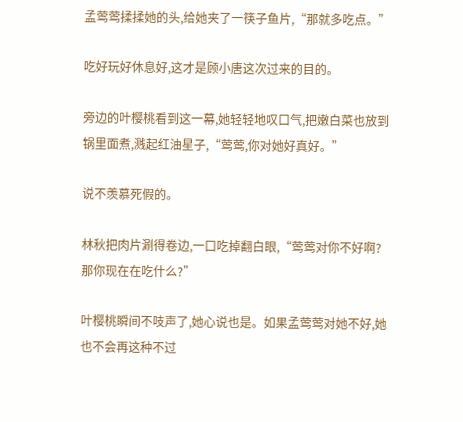孟莺莺揉揉她的头,给她夹了一筷子鱼片,“那就多吃点。”

吃好玩好休息好,这才是顾小唐这次过来的目的。

旁边的叶樱桃看到这一幕,她轻轻地叹口气,把嫩白菜也放到锅里面煮,溅起红油星子,“莺莺,你对她好真好。”

说不羡慕死假的。

林秋把肉片涮得卷边,一口吃掉翻白眼,“莺莺对你不好啊?那你现在在吃什么?”

叶樱桃瞬间不吱声了,她心说也是。如果孟莺莺对她不好,她也不会再这种不过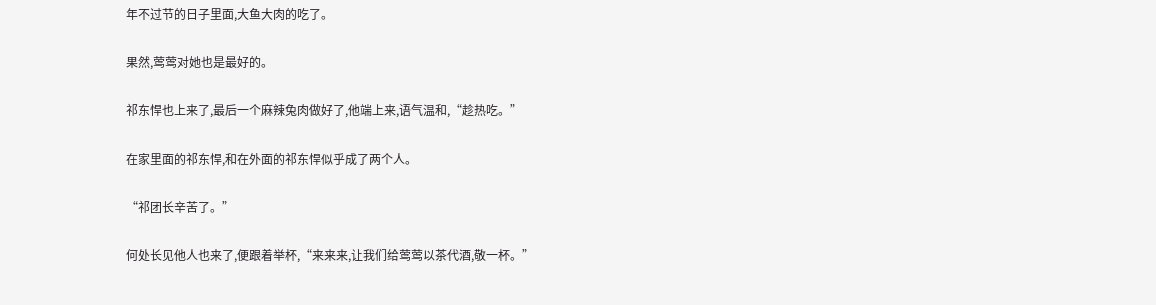年不过节的日子里面,大鱼大肉的吃了。

果然,莺莺对她也是最好的。

祁东悍也上来了,最后一个麻辣兔肉做好了,他端上来,语气温和,“趁热吃。”

在家里面的祁东悍,和在外面的祁东悍似乎成了两个人。

“祁团长辛苦了。”

何处长见他人也来了,便跟着举杯,“来来来,让我们给莺莺以茶代酒,敬一杯。”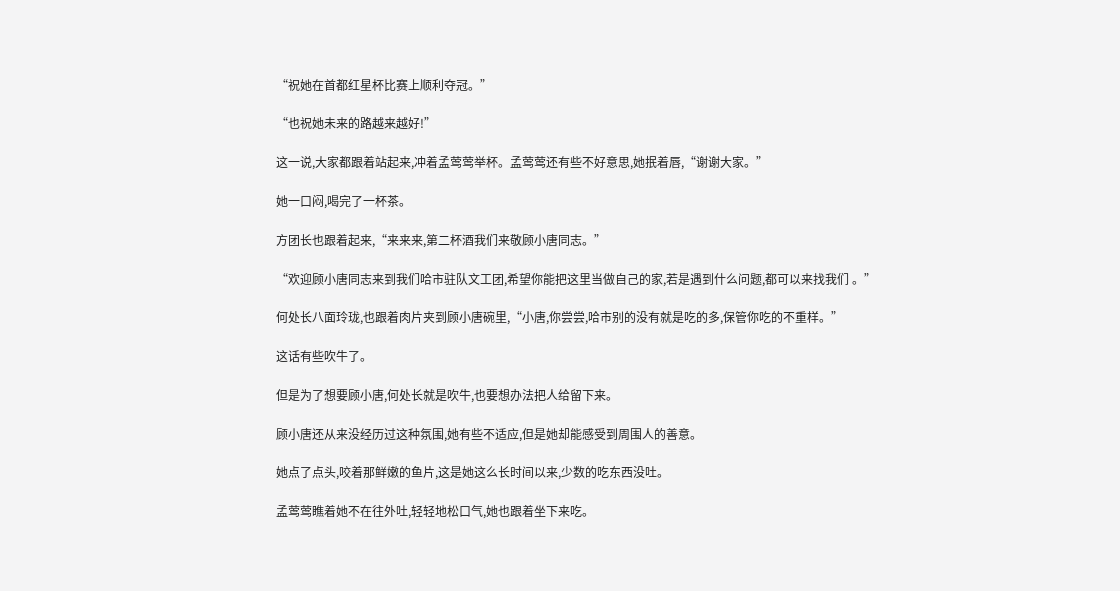“祝她在首都红星杯比赛上顺利夺冠。”

“也祝她未来的路越来越好!”

这一说,大家都跟着站起来,冲着孟莺莺举杯。孟莺莺还有些不好意思,她抿着唇,“谢谢大家。”

她一口闷,喝完了一杯茶。

方团长也跟着起来,“来来来,第二杯酒我们来敬顾小唐同志。”

“欢迎顾小唐同志来到我们哈市驻队文工团,希望你能把这里当做自己的家,若是遇到什么问题,都可以来找我们 。”

何处长八面玲珑,也跟着肉片夹到顾小唐碗里,“小唐,你尝尝,哈市别的没有就是吃的多,保管你吃的不重样。”

这话有些吹牛了。

但是为了想要顾小唐,何处长就是吹牛,也要想办法把人给留下来。

顾小唐还从来没经历过这种氛围,她有些不适应,但是她却能感受到周围人的善意。

她点了点头,咬着那鲜嫩的鱼片,这是她这么长时间以来,少数的吃东西没吐。

孟莺莺瞧着她不在往外吐,轻轻地松口气,她也跟着坐下来吃。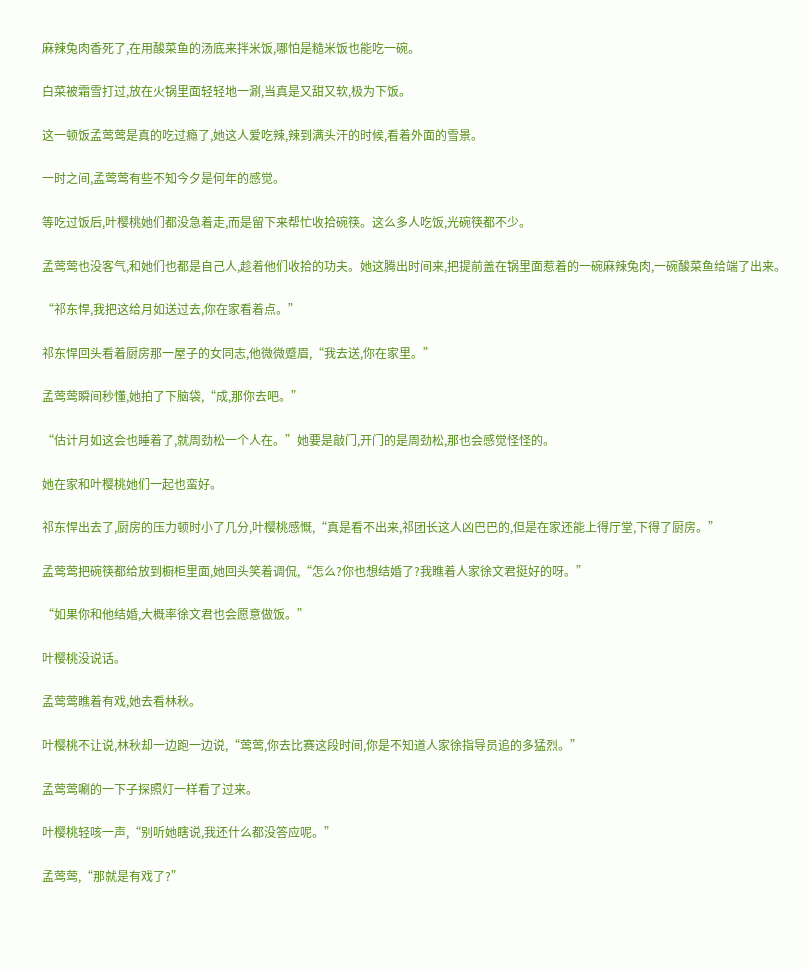麻辣兔肉香死了,在用酸菜鱼的汤底来拌米饭,哪怕是糙米饭也能吃一碗。

白菜被霜雪打过,放在火锅里面轻轻地一涮,当真是又甜又软,极为下饭。

这一顿饭孟莺莺是真的吃过瘾了,她这人爱吃辣,辣到满头汗的时候,看着外面的雪景。

一时之间,孟莺莺有些不知今夕是何年的感觉。

等吃过饭后,叶樱桃她们都没急着走,而是留下来帮忙收拾碗筷。这么多人吃饭,光碗筷都不少。

孟莺莺也没客气,和她们也都是自己人,趁着他们收拾的功夫。她这腾出时间来,把提前盖在锅里面惹着的一碗麻辣兔肉,一碗酸菜鱼给端了出来。

“祁东悍,我把这给月如送过去,你在家看着点。”

祁东悍回头看着厨房那一屋子的女同志,他微微蹙眉,“我去送,你在家里。”

孟莺莺瞬间秒懂,她拍了下脑袋,“成,那你去吧。”

“估计月如这会也睡着了,就周劲松一个人在。”她要是敲门,开门的是周劲松,那也会感觉怪怪的。

她在家和叶樱桃她们一起也蛮好。

祁东悍出去了,厨房的压力顿时小了几分,叶樱桃感慨,“真是看不出来,祁团长这人凶巴巴的,但是在家还能上得厅堂,下得了厨房。”

孟莺莺把碗筷都给放到橱柜里面,她回头笑着调侃,“怎么?你也想结婚了?我瞧着人家徐文君挺好的呀。”

“如果你和他结婚,大概率徐文君也会愿意做饭。”

叶樱桃没说话。

孟莺莺瞧着有戏,她去看林秋。

叶樱桃不让说,林秋却一边跑一边说,“莺莺,你去比赛这段时间,你是不知道人家徐指导员追的多猛烈。”

孟莺莺唰的一下子探照灯一样看了过来。

叶樱桃轻咳一声,“别听她瞎说,我还什么都没答应呢。”

孟莺莺,“那就是有戏了?”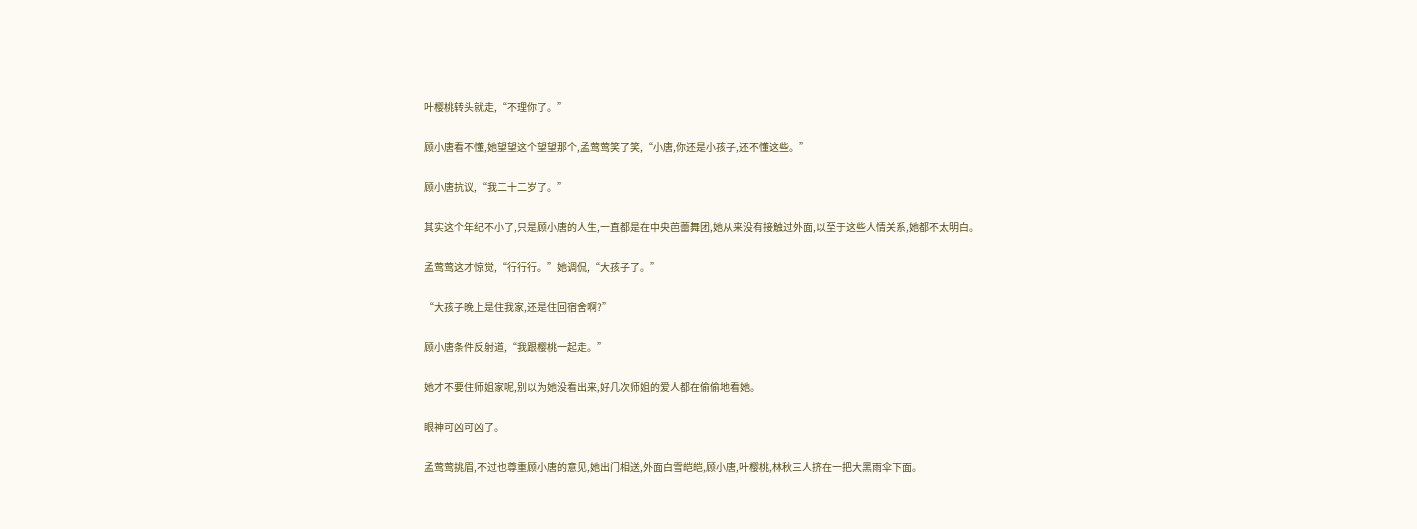叶樱桃转头就走,“不理你了。”

顾小唐看不懂,她望望这个望望那个,孟莺莺笑了笑,“小唐,你还是小孩子,还不懂这些。”

顾小唐抗议,“我二十二岁了。”

其实这个年纪不小了,只是顾小唐的人生,一直都是在中央芭蕾舞团,她从来没有接触过外面,以至于这些人情关系,她都不太明白。

孟莺莺这才惊觉,“行行行。”她调侃,“大孩子了。”

“大孩子晚上是住我家,还是住回宿舍啊?”

顾小唐条件反射道,“我跟樱桃一起走。”

她才不要住师姐家呢,别以为她没看出来,好几次师姐的爱人都在偷偷地看她。

眼神可凶可凶了。

孟莺莺挑眉,不过也尊重顾小唐的意见,她出门相送,外面白雪皑皑,顾小唐,叶樱桃,林秋三人挤在一把大黑雨伞下面。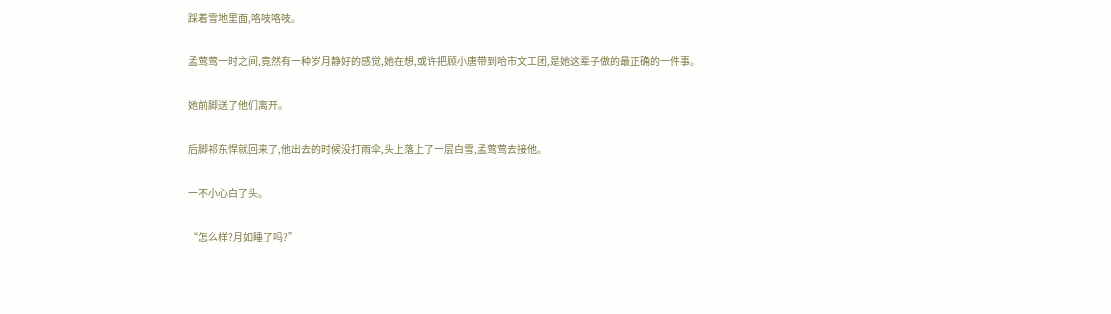踩着雪地里面,咯吱咯吱。

孟莺莺一时之间,竟然有一种岁月静好的感觉,她在想,或许把顾小唐带到哈市文工团,是她这辈子做的最正确的一件事。

她前脚送了他们离开。

后脚祁东悍就回来了,他出去的时候没打雨伞,头上落上了一层白雪,孟莺莺去接他。

一不小心白了头。

“怎么样?月如睡了吗?”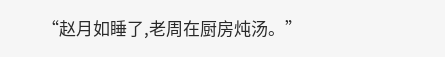“赵月如睡了,老周在厨房炖汤。”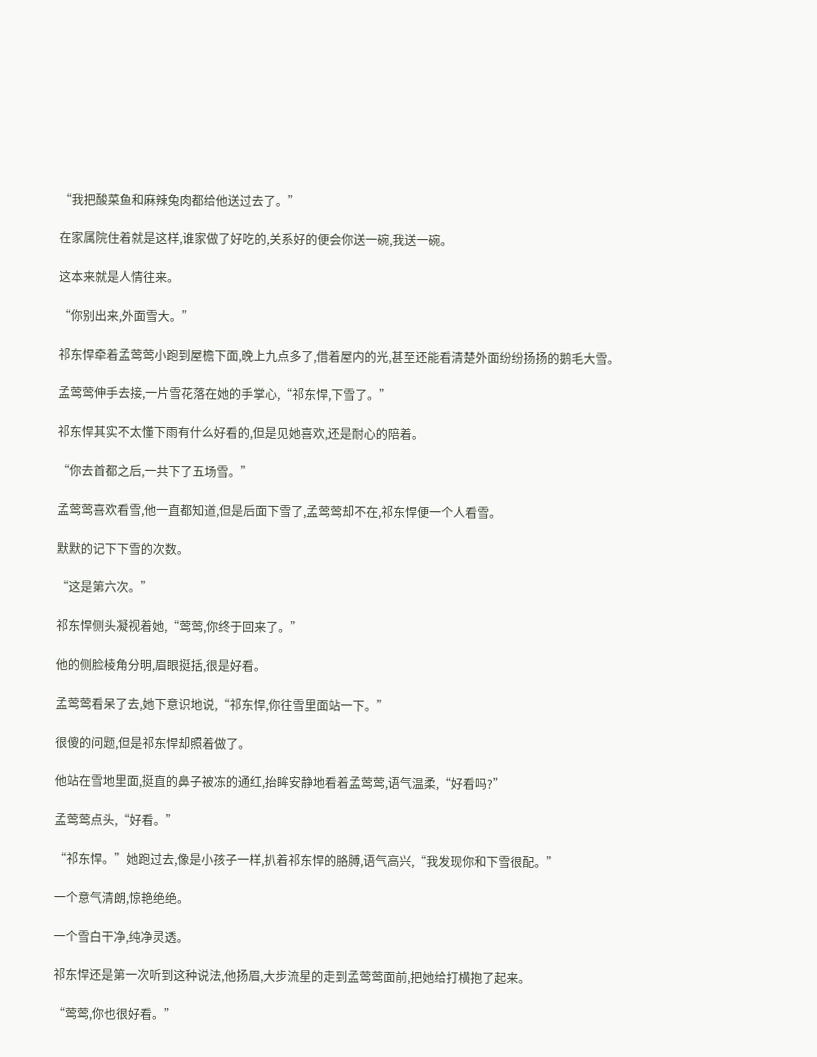“我把酸菜鱼和麻辣兔肉都给他送过去了。”

在家属院住着就是这样,谁家做了好吃的,关系好的便会你送一碗,我送一碗。

这本来就是人情往来。

“你别出来,外面雪大。”

祁东悍牵着孟莺莺小跑到屋檐下面,晚上九点多了,借着屋内的光,甚至还能看清楚外面纷纷扬扬的鹅毛大雪。

孟莺莺伸手去接,一片雪花落在她的手掌心,“祁东悍,下雪了。”

祁东悍其实不太懂下雨有什么好看的,但是见她喜欢,还是耐心的陪着。

“你去首都之后,一共下了五场雪。”

孟莺莺喜欢看雪,他一直都知道,但是后面下雪了,孟莺莺却不在,祁东悍便一个人看雪。

默默的记下下雪的次数。

“这是第六次。”

祁东悍侧头凝视着她,“莺莺,你终于回来了。”

他的侧脸棱角分明,眉眼挺括,很是好看。

孟莺莺看呆了去,她下意识地说,“祁东悍,你往雪里面站一下。”

很傻的问题,但是祁东悍却照着做了。

他站在雪地里面,挺直的鼻子被冻的通红,抬眸安静地看着孟莺莺,语气温柔,“好看吗?”

孟莺莺点头,“好看。”

“祁东悍。”她跑过去,像是小孩子一样,扒着祁东悍的胳膊,语气高兴,“我发现你和下雪很配。”

一个意气清朗,惊艳绝绝。

一个雪白干净,纯净灵透。

祁东悍还是第一次听到这种说法,他扬眉,大步流星的走到孟莺莺面前,把她给打横抱了起来。

“莺莺,你也很好看。”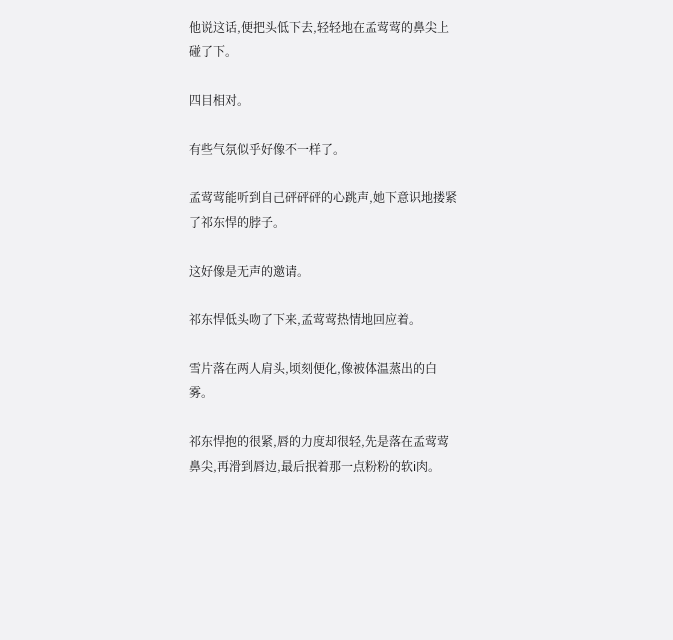他说这话,便把头低下去,轻轻地在孟莺莺的鼻尖上碰了下。

四目相对。

有些气氛似乎好像不一样了。

孟莺莺能听到自己砰砰砰的心跳声,她下意识地搂紧了祁东悍的脖子。

这好像是无声的邀请。

祁东悍低头吻了下来,孟莺莺热情地回应着。

雪片落在两人肩头,顷刻便化,像被体温蒸出的白雾。

祁东悍抱的很紧,唇的力度却很轻,先是落在孟莺莺鼻尖,再滑到唇边,最后抿着那一点粉粉的软i肉。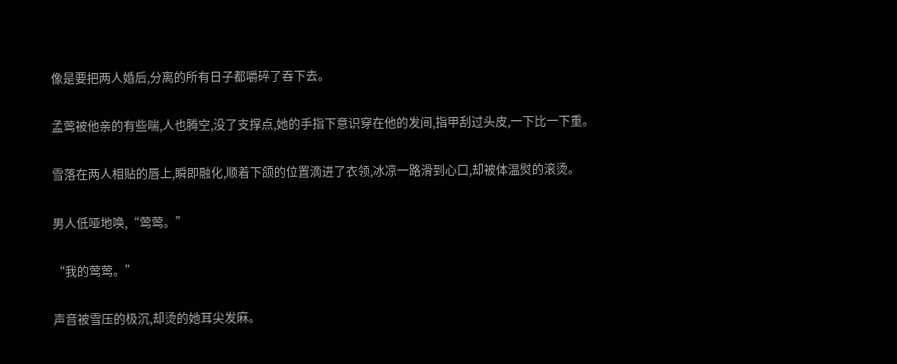像是要把两人婚后,分离的所有日子都嚼碎了吞下去。

孟莺被他亲的有些喘,人也腾空,没了支撑点,她的手指下意识穿在他的发间,指甲刮过头皮,一下比一下重。

雪落在两人相贴的唇上,瞬即融化,顺着下颌的位置滴进了衣领,冰凉一路滑到心口,却被体温熨的滚烫。

男人低哑地唤,“莺莺。”

“我的莺莺。”

声音被雪压的极沉,却烫的她耳尖发麻。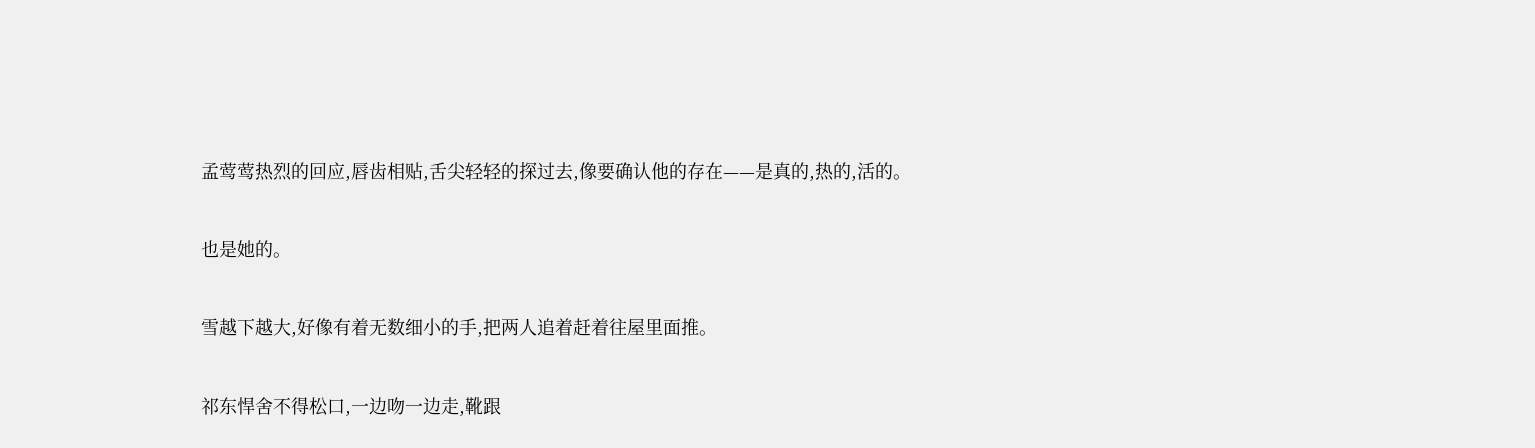孟莺莺热烈的回应,唇齿相贴,舌尖轻轻的探过去,像要确认他的存在——是真的,热的,活的。

也是她的。

雪越下越大,好像有着无数细小的手,把两人追着赶着往屋里面推。

祁东悍舍不得松口,一边吻一边走,靴跟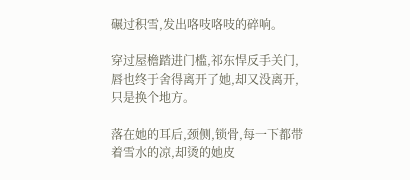碾过积雪,发出咯吱咯吱的碎响。

穿过屋檐踏进门槛,祁东悍反手关门,唇也终于舍得离开了她,却又没离开,只是换个地方。

落在她的耳后,颈侧,锁骨,每一下都带着雪水的凉,却烫的她皮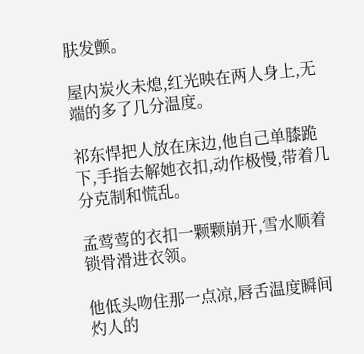肤发颤。

屋内炭火未熄,红光映在两人身上,无端的多了几分温度。

祁东悍把人放在床边,他自己单膝跪下,手指去解她衣扣,动作极慢,带着几分克制和慌乱。

孟莺莺的衣扣一颗颗崩开,雪水顺着锁骨滑进衣领。

他低头吻住那一点凉,唇舌温度瞬间灼人的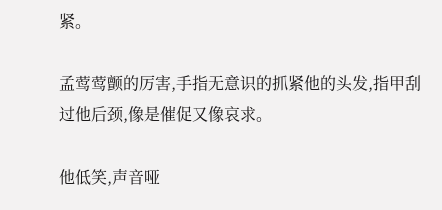紧。

孟莺莺颤的厉害,手指无意识的抓紧他的头发,指甲刮过他后颈,像是催促又像哀求。

他低笑,声音哑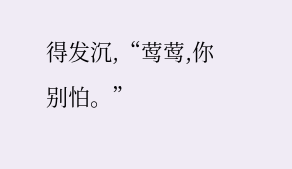得发沉,“莺莺,你别怕。”